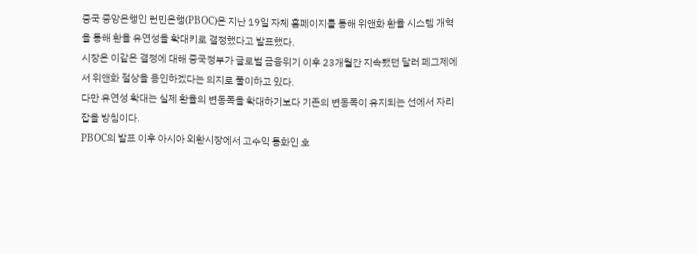중국 중앙은행인 런민은행(PBOC)은 지난 19일 자체 홈페이지를 통해 위앤화 환율 시스템 개혁을 통해 환율 유연성을 확대키로 결정했다고 발표했다.
시장은 이같은 결정에 대해 중국정부가 글로벌 금융위기 이후 23개월간 지속됐던 달러 페그제에서 위앤화 절상을 용인하겠다는 의지로 풀이하고 있다.
다만 유연성 확대는 실제 환율의 변동폭을 확대하기보다 기존의 변동폭이 유지되는 선에서 자리잡을 방침이다.
PBOC의 발표 이후 아시아 외환시장에서 고수익 통화인 호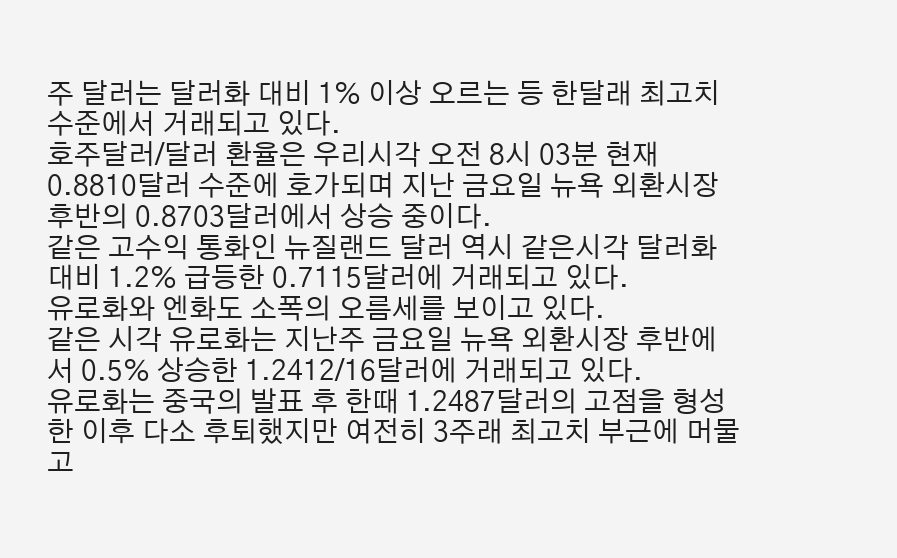주 달러는 달러화 대비 1% 이상 오르는 등 한달래 최고치 수준에서 거래되고 있다.
호주달러/달러 환율은 우리시각 오전 8시 03분 현재 0.8810달러 수준에 호가되며 지난 금요일 뉴욕 외환시장 후반의 0.8703달러에서 상승 중이다.
같은 고수익 통화인 뉴질랜드 달러 역시 같은시각 달러화 대비 1.2% 급등한 0.7115달러에 거래되고 있다.
유로화와 엔화도 소폭의 오름세를 보이고 있다.
같은 시각 유로화는 지난주 금요일 뉴욕 외환시장 후반에서 0.5% 상승한 1.2412/16달러에 거래되고 있다.
유로화는 중국의 발표 후 한때 1.2487달러의 고점을 형성한 이후 다소 후퇴했지만 여전히 3주래 최고치 부근에 머물고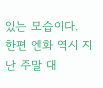있는 모습이다.
한편 엔화 역시 지난 주말 대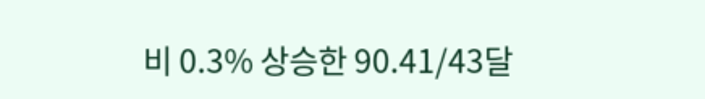비 0.3% 상승한 90.41/43달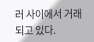러 사이에서 거래되고 있다.